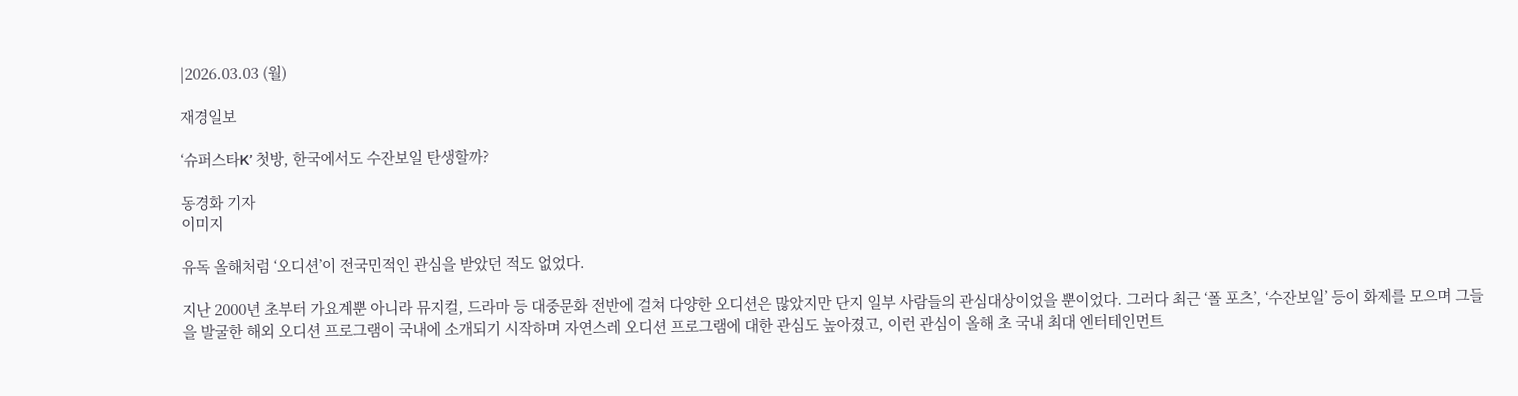|2026.03.03 (월)

재경일보

‘슈퍼스타K’ 첫방, 한국에서도 수잔보일 탄생할까?

동경화 기자
이미지

유독 올해처럼 ‘오디션’이 전국민적인 관심을 받았던 적도 없었다.

지난 2000년 초부터 가요계뿐 아니라 뮤지컬, 드라마 등 대중문화 전반에 걸쳐 다양한 오디션은 많았지만 단지 일부 사람들의 관심대상이었을 뿐이었다. 그러다 최근 ‘폴 포츠’, ‘수잔보일’ 등이 화제를 모으며 그들을 발굴한 해외 오디션 프로그램이 국내에 소개되기 시작하며 자연스레 오디션 프로그램에 대한 관심도 높아졌고, 이런 관심이 올해 초 국내 최대 엔터테인먼트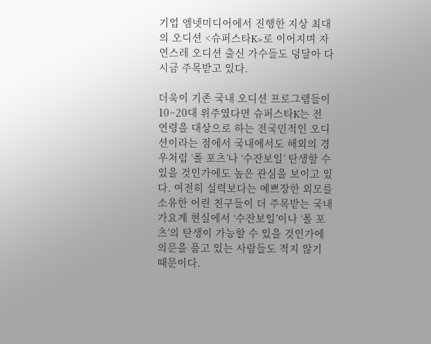기업 엠넷미디어에서 진행한 지상 최대의 오디션 <슈퍼스타K>로 이어지며 자연스레 오디션 출신 가수들도 덩달아 다시금 주목받고 있다.

더욱이 기존 국내 오디션 프로그램들이 10~20대 위주였다면 슈퍼스타K는 전 연령을 대상으로 하는 전국민적인 오디션이라는 점에서 국내에서도 해외의 경우처럼 ‘폴 포츠’나 ‘수잔보일’ 탄생할 수 있을 것인가에도 높은 관심을 보이고 있다. 여전히 실력보다는 예쁘장한 외모를 소유한 어린 친구들이 더 주목받는 국내 가요계 현실에서 ‘수잔보일’이나 ‘폴 포츠’의 탄생이 가능할 수 있을 것인가에 의문을 품고 있는 사람들도 적지 않기 때문이다.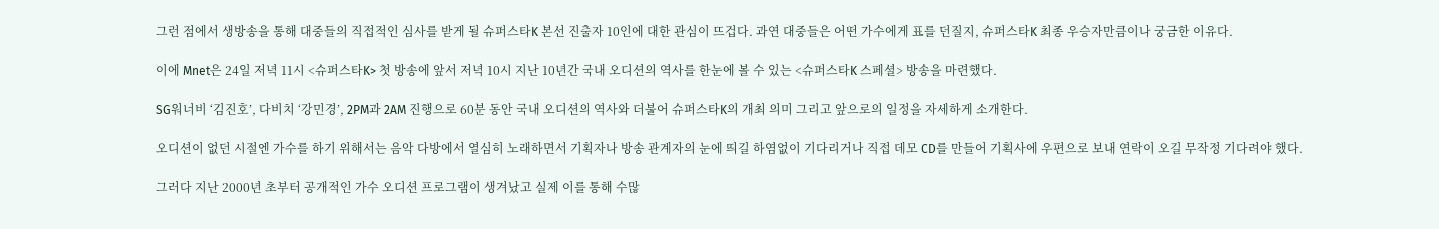그런 점에서 생방송을 통해 대중들의 직접적인 심사를 받게 될 슈퍼스타K 본선 진출자 10인에 대한 관심이 뜨겁다. 과연 대중들은 어떤 가수에게 표를 던질지, 슈퍼스타K 최종 우승자만큼이나 궁금한 이유다.

이에 Mnet은 24일 저녁 11시 <슈퍼스타K> 첫 방송에 앞서 저녁 10시 지난 10년간 국내 오디션의 역사를 한눈에 볼 수 있는 <슈퍼스타K 스페셜> 방송을 마련했다.

SG워너비 ‘김진호’, 다비치 ‘강민경’, 2PM과 2AM 진행으로 60분 동안 국내 오디션의 역사와 더불어 슈퍼스타K의 개최 의미 그리고 앞으로의 일정을 자세하게 소개한다.

오디션이 없던 시절엔 가수를 하기 위해서는 음악 다방에서 열심히 노래하면서 기획자나 방송 관계자의 눈에 띄길 하염없이 기다리거나 직접 데모 CD를 만들어 기획사에 우편으로 보내 연락이 오길 무작정 기다려야 했다.

그러다 지난 2000년 초부터 공개적인 가수 오디션 프로그램이 생겨났고 실제 이를 통해 수많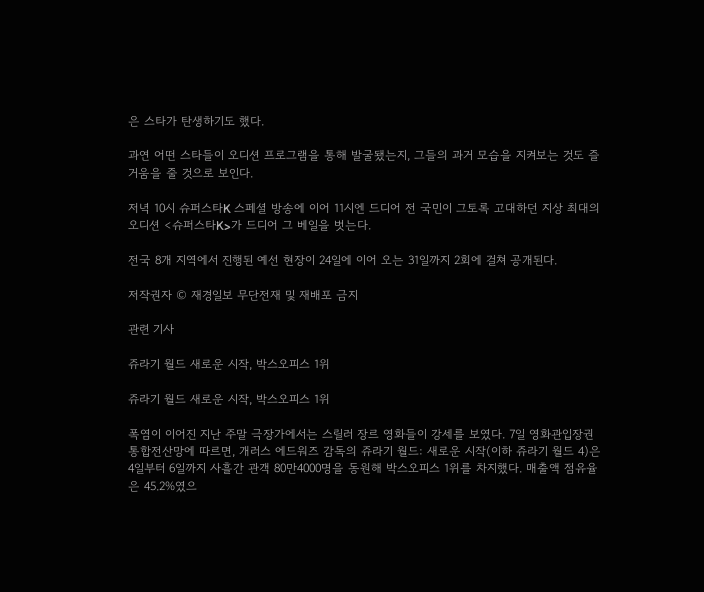은 스타가 탄생하기도 했다.

과연 어떤 스타들이 오디션 프로그램을 통해 발굴됐는지, 그들의 과거 모습을 지켜보는 것도 즐거움을 줄 것으로 보인다.

저녁 10시 슈퍼스타K 스페셜 방송에 이어 11시엔 드디어 전 국민이 그토록 고대하던 지상 최대의 오디션 <슈퍼스타K>가 드디어 그 베일을 벗는다.

전국 8개 지역에서 진행된 예선 현장이 24일에 이어 오는 31일까지 2회에 걸쳐 공개된다.

저작권자 © 재경일보 무단전재 및 재배포 금지

관련 기사

쥬라기 월드 새로운 시작, 박스오피스 1위

쥬라기 월드 새로운 시작, 박스오피스 1위

폭염이 이어진 지난 주말 극장가에서는 스릴러 장르 영화들이 강세를 보였다. 7일 영화관입장권 통합전산망에 따르면, 개러스 에드워즈 감독의 쥬라기 월드: 새로운 시작(이하 쥬라기 월드 4)은 4일부터 6일까지 사흘간 관객 80만4000명을 동원해 박스오피스 1위를 차지했다. 매출액 점유율은 45.2%였으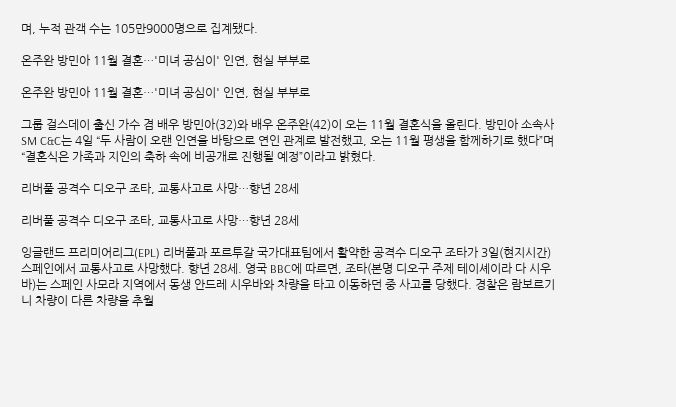며, 누적 관객 수는 105만9000명으로 집계됐다.

온주완 방민아 11월 결혼…'미녀 공심이' 인연, 현실 부부로

온주완 방민아 11월 결혼…'미녀 공심이' 인연, 현실 부부로

그룹 걸스데이 출신 가수 겸 배우 방민아(32)와 배우 온주완(42)이 오는 11월 결혼식을 올린다. 방민아 소속사 SM C&C는 4일 “두 사람이 오랜 인연을 바탕으로 연인 관계로 발전했고, 오는 11월 평생을 함께하기로 했다”며 “결혼식은 가족과 지인의 축하 속에 비공개로 진행될 예정”이라고 밝혔다.

리버풀 공격수 디오구 조타, 교통사고로 사망…향년 28세

리버풀 공격수 디오구 조타, 교통사고로 사망…향년 28세

잉글랜드 프리미어리그(EPL) 리버풀과 포르투갈 국가대표팀에서 활약한 공격수 디오구 조타가 3일(현지시간) 스페인에서 교통사고로 사망했다. 향년 28세. 영국 BBC에 따르면, 조타(본명 디오구 주제 테이셰이라 다 시우바)는 스페인 사모라 지역에서 동생 안드레 시우바와 차량을 타고 이동하던 중 사고를 당했다. 경찰은 람보르기니 차량이 다른 차량을 추월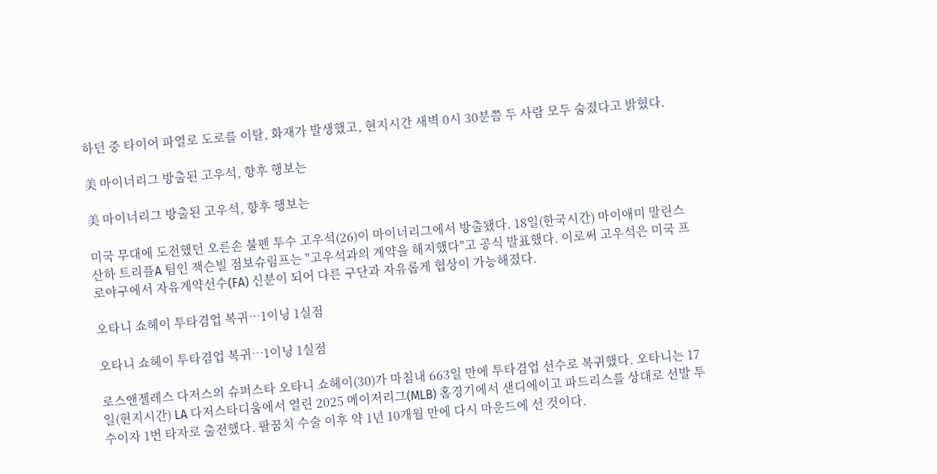하던 중 타이어 파열로 도로를 이탈, 화재가 발생했고, 현지시간 새벽 0시 30분쯤 두 사람 모두 숨졌다고 밝혔다.

美 마이너리그 방출된 고우석, 향후 행보는

美 마이너리그 방출된 고우석, 향후 행보는

미국 무대에 도전했던 오른손 불펜 투수 고우석(26)이 마이너리그에서 방출됐다. 18일(한국시간) 마이애미 말린스 산하 트리플A 팀인 잭슨빌 점보슈림프는 "고우석과의 계약을 해지했다"고 공식 발표했다. 이로써 고우석은 미국 프로야구에서 자유계약선수(FA) 신분이 되어 다른 구단과 자유롭게 협상이 가능해졌다.

오타니 쇼헤이 투타겸업 복귀…1이닝 1실점

오타니 쇼헤이 투타겸업 복귀…1이닝 1실점

로스앤젤레스 다저스의 슈퍼스타 오타니 쇼헤이(30)가 마침내 663일 만에 투타겸업 선수로 복귀했다. 오타니는 17일(현지시간) LA 다저스타디움에서 열린 2025 메이저리그(MLB) 홈경기에서 샌디에이고 파드리스를 상대로 선발 투수이자 1번 타자로 출전했다. 팔꿈치 수술 이후 약 1년 10개월 만에 다시 마운드에 선 것이다.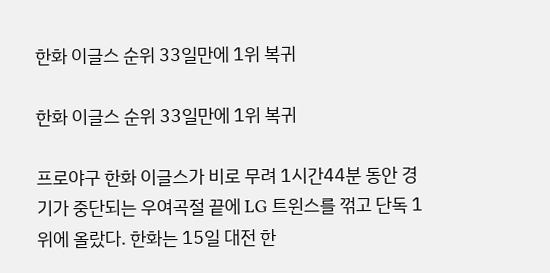한화 이글스 순위 33일만에 1위 복귀

한화 이글스 순위 33일만에 1위 복귀

프로야구 한화 이글스가 비로 무려 1시간44분 동안 경기가 중단되는 우여곡절 끝에 LG 트윈스를 꺾고 단독 1위에 올랐다. 한화는 15일 대전 한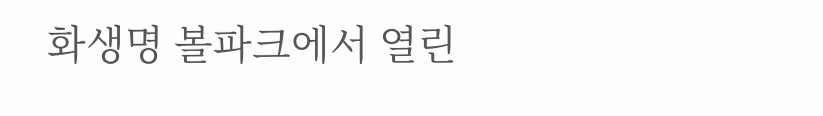화생명 볼파크에서 열린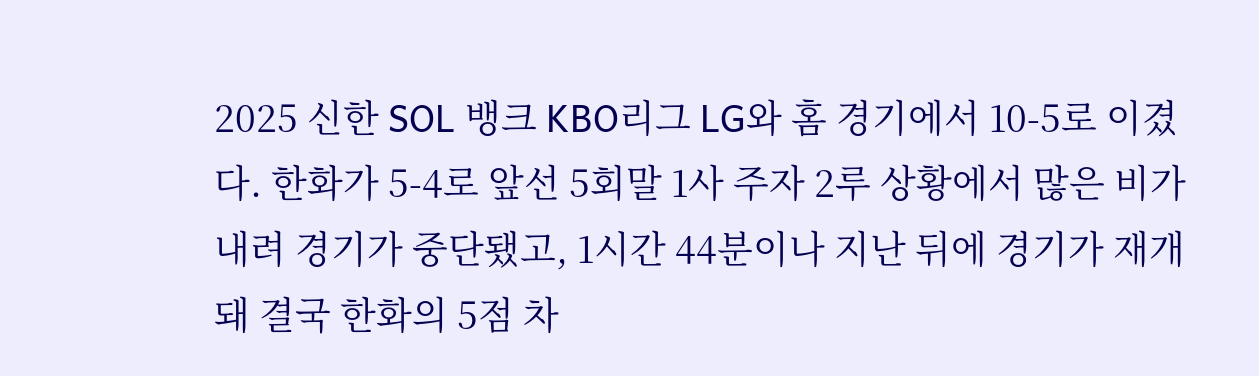2025 신한 SOL 뱅크 KBO리그 LG와 홈 경기에서 10-5로 이겼다. 한화가 5-4로 앞선 5회말 1사 주자 2루 상황에서 많은 비가 내려 경기가 중단됐고, 1시간 44분이나 지난 뒤에 경기가 재개돼 결국 한화의 5점 차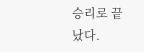승리로 끝났다.